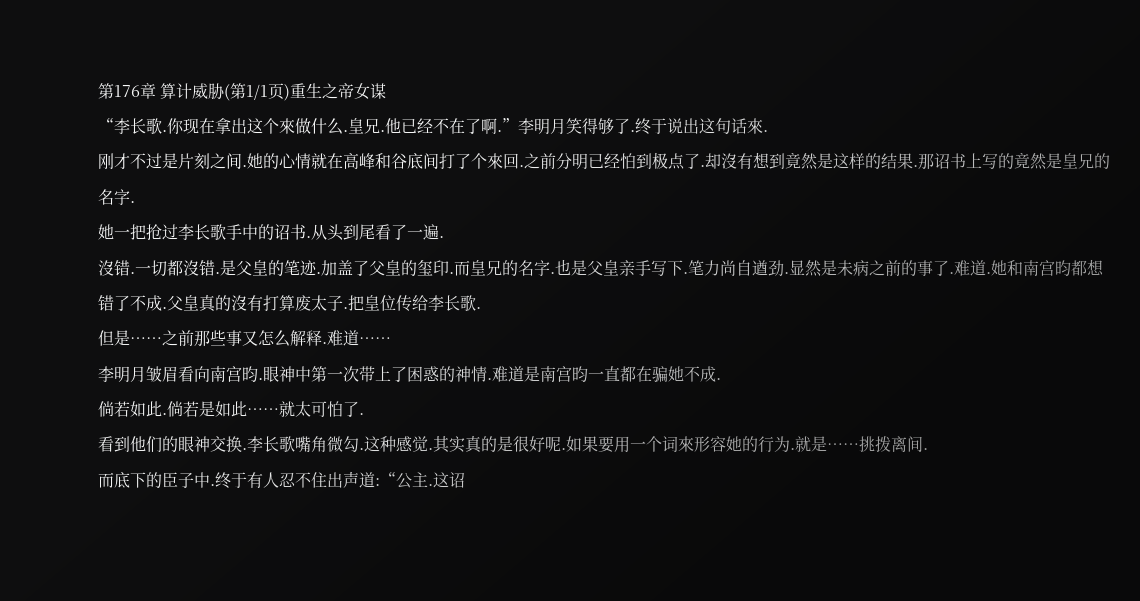第176章 算计威胁(第1/1页)重生之帝女谋
“李长歌.你现在拿出这个來做什么.皇兄.他已经不在了啊.”李明月笑得够了.终于说出这句话來.
刚才不过是片刻之间.她的心情就在高峰和谷底间打了个來回.之前分明已经怕到极点了.却沒有想到竟然是这样的结果.那诏书上写的竟然是皇兄的名字.
她一把抢过李长歌手中的诏书.从头到尾看了一遍.
沒错.一切都沒错.是父皇的笔迹.加盖了父皇的玺印.而皇兄的名字.也是父皇亲手写下.笔力尚自遒劲.显然是未病之前的事了.难道.她和南宫昀都想错了不成.父皇真的沒有打算废太子.把皇位传给李长歌.
但是……之前那些事又怎么解释.难道……
李明月皱眉看向南宫昀.眼神中第一次带上了困惑的神情.难道是南宫昀一直都在骗她不成.
倘若如此.倘若是如此……就太可怕了.
看到他们的眼神交换.李长歌嘴角微勾.这种感觉.其实真的是很好呢.如果要用一个词來形容她的行为.就是……挑拨离间.
而底下的臣子中.终于有人忍不住出声道:“公主.这诏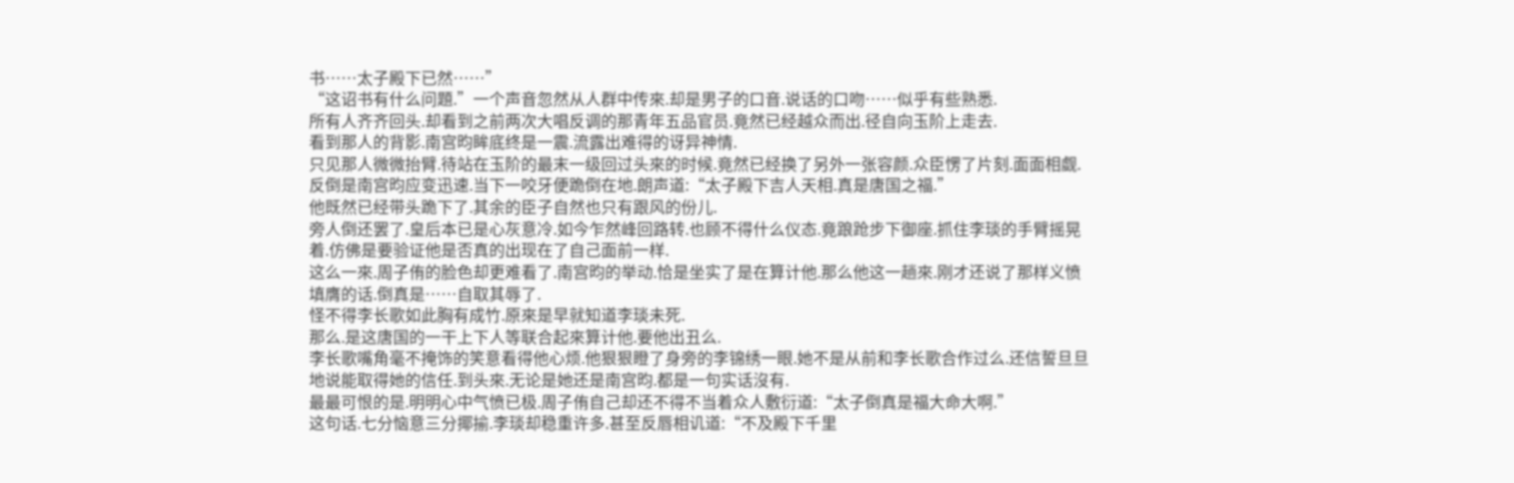书……太子殿下已然……”
“这诏书有什么问題.”一个声音忽然从人群中传來.却是男子的口音.说话的口吻……似乎有些熟悉.
所有人齐齐回头.却看到之前两次大唱反调的那青年五品官员.竟然已经越众而出.径自向玉阶上走去.
看到那人的背影.南宫昀眸底终是一震.流露出难得的讶异神情.
只见那人微微抬臂.待站在玉阶的最末一级回过头來的时候.竟然已经换了另外一张容颜.众臣愣了片刻.面面相觑.反倒是南宫昀应变迅速.当下一咬牙便跪倒在地.朗声道:“太子殿下吉人天相.真是唐国之福.”
他既然已经带头跪下了.其余的臣子自然也只有跟风的份儿.
旁人倒还罢了.皇后本已是心灰意冷.如今乍然峰回路转.也顾不得什么仪态.竟踉跄步下御座.抓住李琰的手臂摇晃着.仿佛是要验证他是否真的出现在了自己面前一样.
这么一來.周子侑的脸色却更难看了.南宫昀的举动.恰是坐实了是在算计他.那么他这一趟來.刚才还说了那样义愤填膺的话.倒真是……自取其辱了.
怪不得李长歌如此胸有成竹.原來是早就知道李琰未死.
那么.是这唐国的一干上下人等联合起來算计他.要他出丑么.
李长歌嘴角毫不掩饰的笑意看得他心烦.他狠狠瞪了身旁的李锦绣一眼.她不是从前和李长歌合作过么.还信誓旦旦地说能取得她的信任.到头來.无论是她还是南宫昀.都是一句实话沒有.
最最可恨的是.明明心中气愤已极.周子侑自己却还不得不当着众人敷衍道:“太子倒真是福大命大啊.”
这句话.七分恼意三分揶揄.李琰却稳重许多.甚至反唇相讥道:“不及殿下千里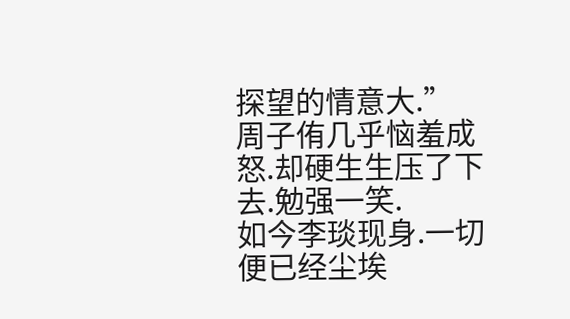探望的情意大.”
周子侑几乎恼羞成怒.却硬生生压了下去.勉强一笑.
如今李琰现身.一切便已经尘埃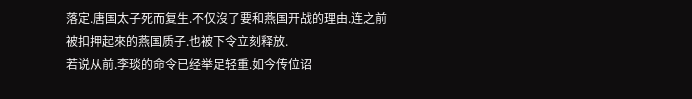落定.唐国太子死而复生.不仅沒了要和燕国开战的理由.连之前被扣押起來的燕国质子.也被下令立刻释放.
若说从前.李琰的命令已经举足轻重.如今传位诏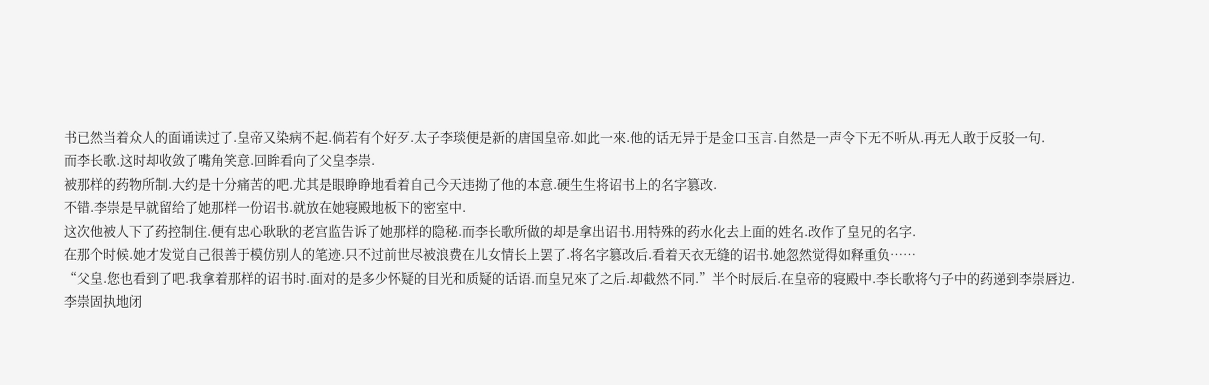书已然当着众人的面诵读过了.皇帝又染病不起.倘若有个好歹.太子李琰便是新的唐国皇帝.如此一來.他的话无异于是金口玉言.自然是一声令下无不听从.再无人敢于反驳一句.
而李长歌.这时却收敛了嘴角笑意.回眸看向了父皇李崇.
被那样的药物所制.大约是十分痛苦的吧.尤其是眼睁睁地看着自己今天违拗了他的本意.硬生生将诏书上的名字篡改.
不错.李崇是早就留给了她那样一份诏书.就放在她寝殿地板下的密室中.
这次他被人下了药控制住.便有忠心耿耿的老宫监告诉了她那样的隐秘.而李长歌所做的却是拿出诏书.用特殊的药水化去上面的姓名.改作了皇兄的名字.
在那个时候.她才发觉自己很善于模仿别人的笔迹.只不过前世尽被浪费在儿女情长上罢了.将名字篡改后.看着天衣无缝的诏书.她忽然觉得如释重负……
“父皇.您也看到了吧.我拿着那样的诏书时.面对的是多少怀疑的目光和质疑的话语.而皇兄來了之后.却截然不同.”半个时辰后.在皇帝的寝殿中.李长歌将勺子中的药递到李崇唇边.
李崇固执地闭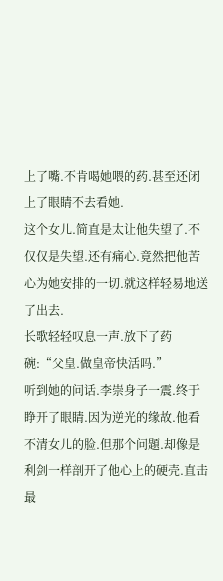上了嘴.不肯喝她喂的药.甚至还闭上了眼睛不去看她.
这个女儿.简直是太让他失望了.不仅仅是失望.还有痛心.竟然把他苦心为她安排的一切.就这样轻易地送了出去.
长歌轻轻叹息一声.放下了药碗:“父皇.做皇帝快活吗.”
听到她的问话.李崇身子一震.终于睁开了眼睛.因为逆光的缘故.他看不清女儿的脸.但那个问題.却像是利剑一样剖开了他心上的硬壳.直击最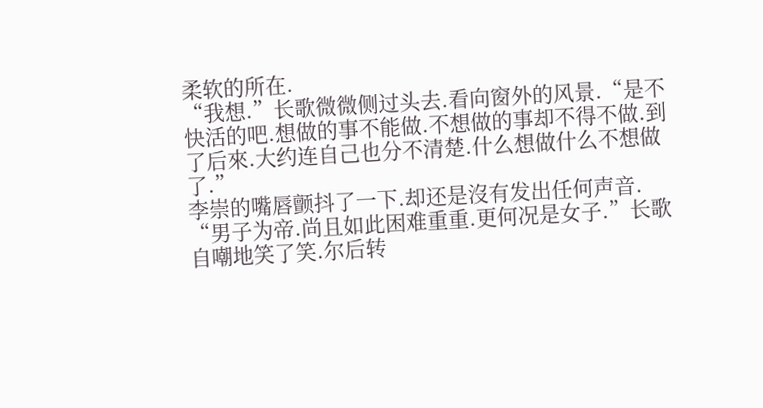柔软的所在.
“我想.”长歌微微侧过头去.看向窗外的风景.“是不快活的吧.想做的事不能做.不想做的事却不得不做.到了后來.大约连自己也分不清楚.什么想做什么不想做了.”
李崇的嘴唇颤抖了一下.却还是沒有发出任何声音.
“男子为帝.尚且如此困难重重.更何况是女子.”长歌自嘲地笑了笑.尔后转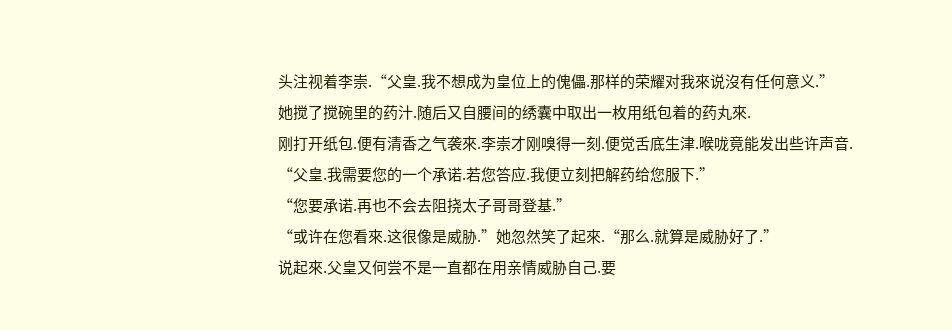头注视着李崇.“父皇.我不想成为皇位上的傀儡.那样的荣耀对我來说沒有任何意义.”
她搅了搅碗里的药汁.随后又自腰间的绣囊中取出一枚用纸包着的药丸來.
刚打开纸包.便有清香之气袭來.李崇才刚嗅得一刻.便觉舌底生津.喉咙竟能发出些许声音.
“父皇.我需要您的一个承诺.若您答应.我便立刻把解药给您服下.”
“您要承诺.再也不会去阻挠太子哥哥登基.”
“或许在您看來.这很像是威胁.”她忽然笑了起來.“那么.就算是威胁好了.”
说起來.父皇又何尝不是一直都在用亲情威胁自己.要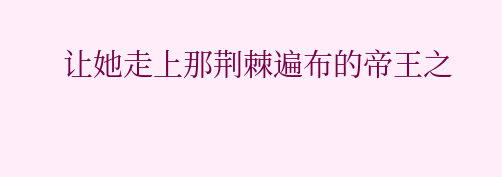让她走上那荆棘遍布的帝王之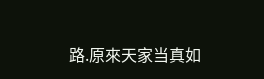路.原來天家当真如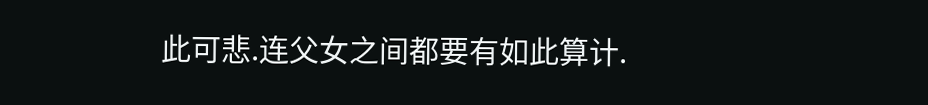此可悲.连父女之间都要有如此算计.